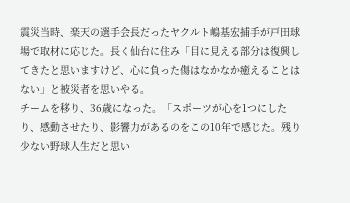震災当時、楽天の選手会長だったヤクルト嶋基宏捕手が戸田球場で取材に応じた。長く仙台に住み「目に見える部分は復興してきたと思いますけど、心に負った傷はなかなか癒えることはない」と被災者を思いやる。
チームを移り、36歳になった。「スポーツが心を1つにしたり、感動させたり、影響力があるのをこの10年で感じた。残り少ない野球人生だと思い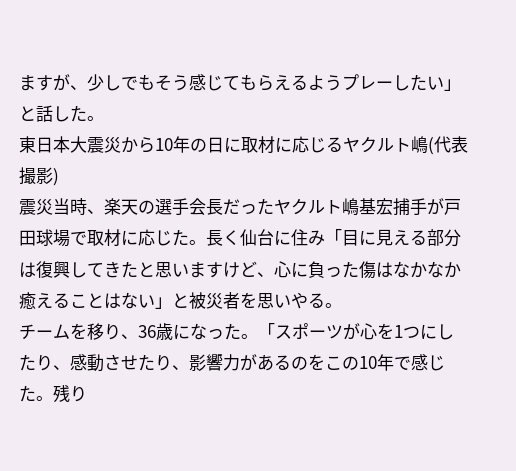ますが、少しでもそう感じてもらえるようプレーしたい」と話した。
東日本大震災から10年の日に取材に応じるヤクルト嶋(代表撮影)
震災当時、楽天の選手会長だったヤクルト嶋基宏捕手が戸田球場で取材に応じた。長く仙台に住み「目に見える部分は復興してきたと思いますけど、心に負った傷はなかなか癒えることはない」と被災者を思いやる。
チームを移り、36歳になった。「スポーツが心を1つにしたり、感動させたり、影響力があるのをこの10年で感じた。残り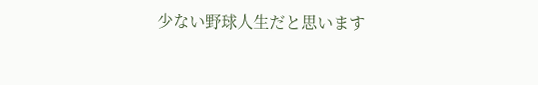少ない野球人生だと思います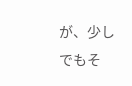が、少しでもそ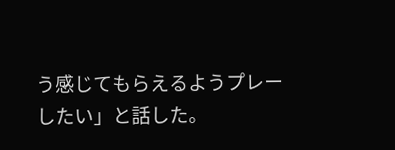う感じてもらえるようプレーしたい」と話した。